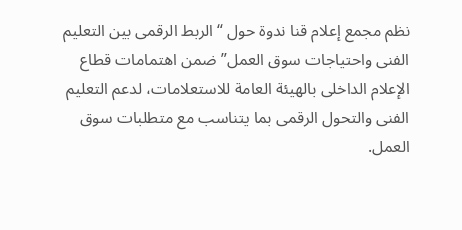نظم مجمع إعلام قنا ندوة حول “الربط الرقمى بين التعليم الفنى واحتياجات سوق العمل” ضمن اهتمامات قطاع الإعلام الداخلى بالهيئة العامة للاستعلامات، لدعم التعليم الفنى والتحول الرقمى بما يتناسب مع متطلبات سوق العمل.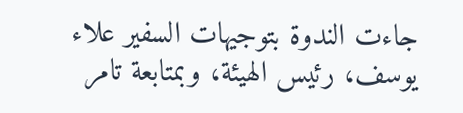جاءت الندوة بتوجيهات السفير علاء يوسف، رئيس الهيئة، وبمتابعة تامر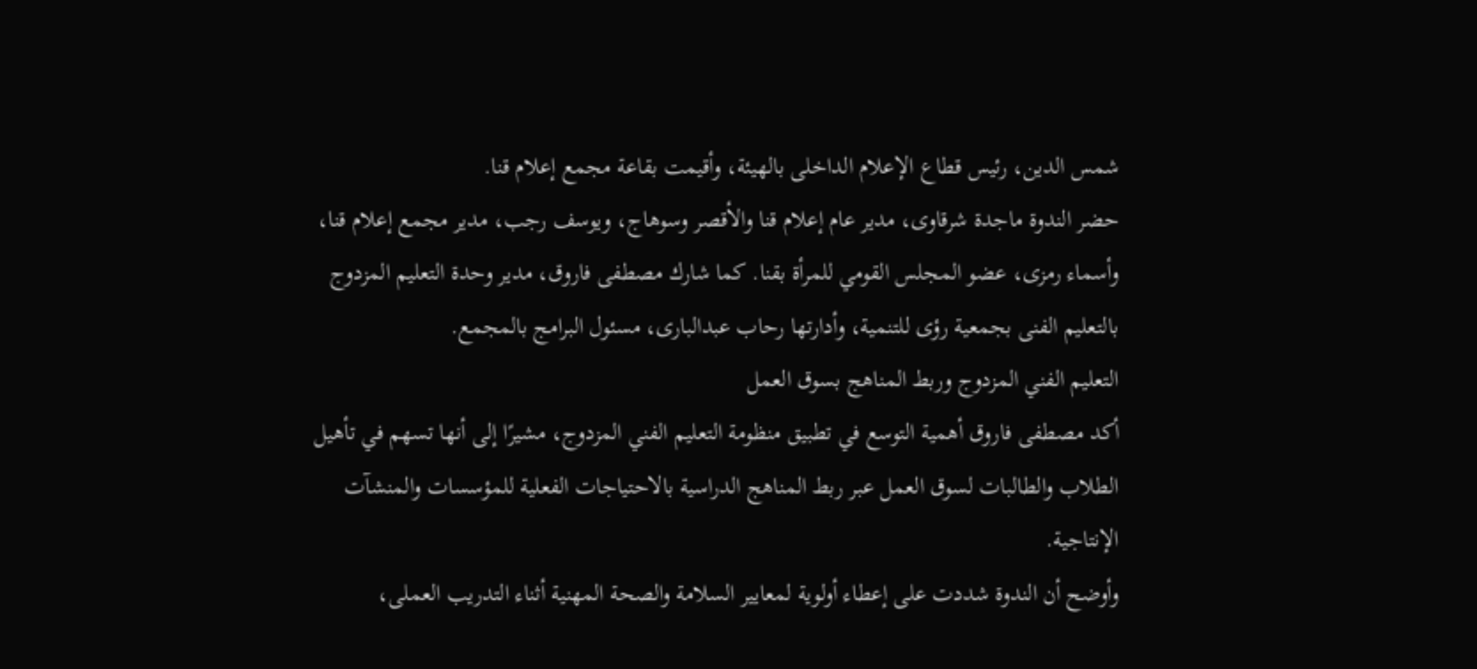شمس الدين، رئيس قطاع الإعلام الداخلى بالهيئة، وأقيمت بقاعة مجمع إعلام قنا.
حضر الندوة ماجدة شرقاوى، مدير عام إعلام قنا والأقصر وسوهاج، ويوسف رجب، مدير مجمع إعلام قنا، وأسماء رمزى، عضو المجلس القومي للمرأة بقنا. كما شارك مصطفى فاروق، مدير وحدة التعليم المزدوج بالتعليم الفنى بجمعية رؤى للتنمية، وأدارتها رحاب عبدالبارى، مسئول البرامج بالمجمع.
التعليم الفني المزدوج وربط المناهج بسوق العمل
أكد مصطفى فاروق أهمية التوسع في تطبيق منظومة التعليم الفني المزدوج، مشيرًا إلى أنها تسهم في تأهيل الطلاب والطالبات لسوق العمل عبر ربط المناهج الدراسية بالاحتياجات الفعلية للمؤسسات والمنشآت الإنتاجية.
وأوضح أن الندوة شددت على إعطاء أولوية لمعايير السلامة والصحة المهنية أثناء التدريب العملى،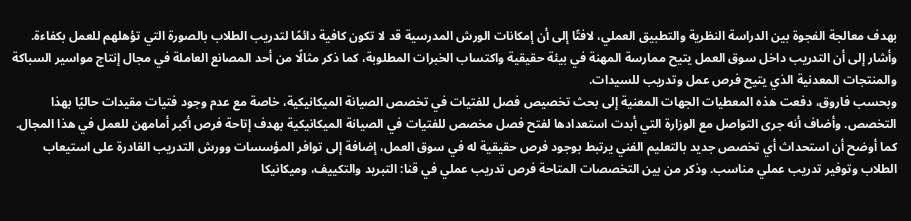بهدف معالجة الفجوة بين الدراسة النظرية والتطبيق العملي، لافتًا إلى أن إمكانات الورش المدرسية قد لا تكون كافية دائمًا لتدريب الطلاب بالصورة التي تؤهلهم للعمل بكفاءة.
وأشار إلى أن التدريب داخل سوق العمل يتيح ممارسة المهنة في بيئة حقيقية واكتساب الخبرات المطلوبة، كما ذكر مثالًا من أحد المصانع العاملة في مجال إنتاج مواسير السباكة والمنتجات المعدنية الذي يتيح فرص عمل وتدريب للسيدات.
وبحسب فاروق، دفعت هذه المعطيات الجهات المعنية إلى بحث تخصيص فصل للفتيات في تخصص الصيانة الميكانيكية، خاصة مع عدم وجود فتيات مقيدات حاليًا بهذا التخصص. وأضاف أنه جرى التواصل مع الوزارة التي أبدت استعدادها لفتح فصل مخصص للفتيات في الصيانة الميكانيكية بهدف إتاحة فرص أكبر أمامهن للعمل في هذا المجال.
كما أوضح أن استحداث أي تخصص جديد بالتعليم الفني يرتبط بوجود فرص حقيقية له في سوق العمل، إضافة إلى توافر المؤسسات وورش التدريب القادرة على استيعاب الطلاب وتوفير تدريب عملي مناسب. وذكر من بين التخصصات المتاحة فرص تدريب عملي في قنا: التبريد والتكييف، وميكانيكا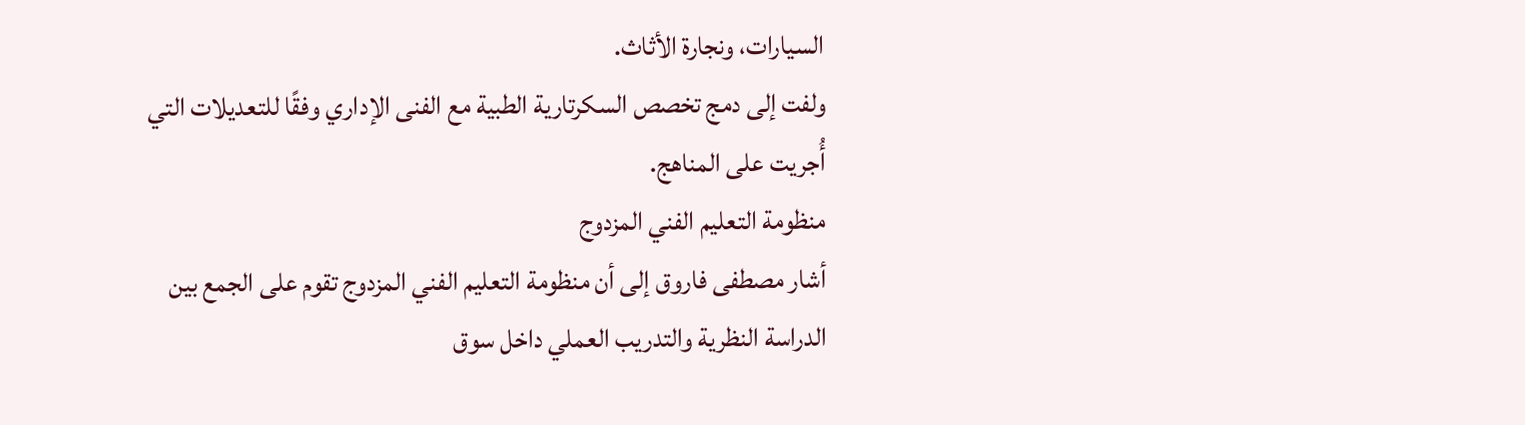السيارات، ونجارة الأثاث.
ولفت إلى دمج تخصص السكرتارية الطبية مع الفنى الإداري وفقًا للتعديلات التي أُجريت على المناهج.
منظومة التعليم الفني المزدوج
أشار مصطفى فاروق إلى أن منظومة التعليم الفني المزدوج تقوم على الجمع بين الدراسة النظرية والتدريب العملي داخل سوق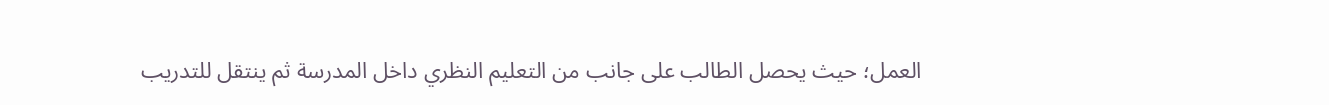العمل؛ حيث يحصل الطالب على جانب من التعليم النظري داخل المدرسة ثم ينتقل للتدريب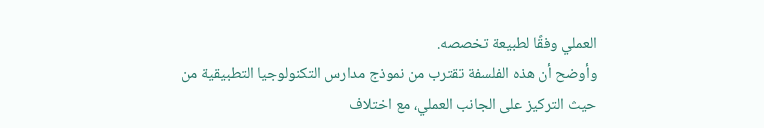العملي وفقًا لطبيعة تخصصه.
وأوضح أن هذه الفلسفة تقترب من نموذج مدارس التكنولوجيا التطبيقية من حيث التركيز على الجانب العملي، مع اختلاف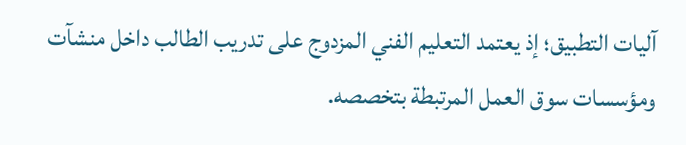آليات التطبيق؛ إذ يعتمد التعليم الفني المزدوج على تدريب الطالب داخل منشآت ومؤسسات سوق العمل المرتبطة بتخصصه.